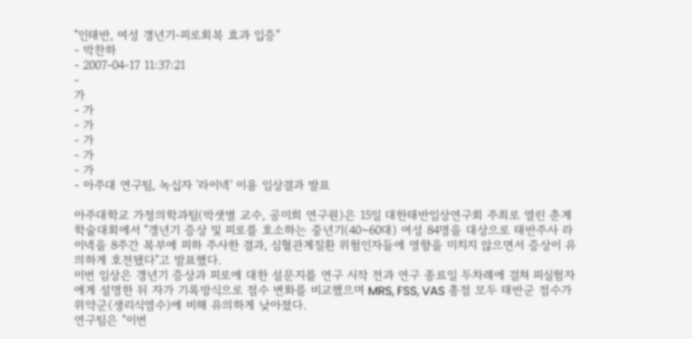"인태반, 여성 갱년기-피로회복 효과 입증"
- 박찬하
- 2007-04-17 11:37:21
-
가
- 가
- 가
- 가
- 가
- 가
- 아주대 연구팀, 녹십자 '라이넥' 이용 임상결과 발표

아주대학교 가정의학과팀(박샛별 교수, 공미희 연구원)은 15일 대한태반임상연구회 주최로 열린 춘계학술대회에서 "갱년기 증상 및 피로를 호소하는 중년기(40~60대) 여성 84명을 대상으로 태반주사 라이넥을 8주간 복부에 피하 주사한 결과, 심혈관계질환 위험인자들에 영향을 미치지 않으면서 증상이 유의하게 호전됐다"고 발표했다.
이번 임상은 갱년기 증상과 피로에 대한 설문지를 연구 시작 전과 연구 종료일 두차례에 걸쳐 피실험자에게 설명한 뒤 자가 기록방식으로 점수 변화를 비교했으며 MRS, FSS, VAS 총점 모두 태반군 점수가 위약군(생리식염수)에 비해 유의하게 낮아졌다.
연구팀은 "이번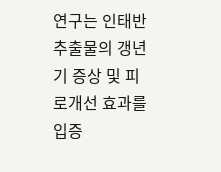연구는 인태반 추출물의 갱년기 증상 및 피로개선 효과를 입증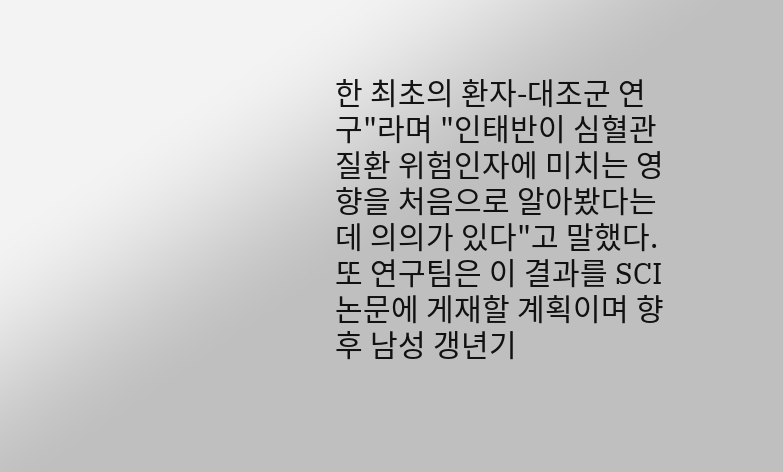한 최초의 환자-대조군 연구"라며 "인태반이 심혈관질환 위험인자에 미치는 영향을 처음으로 알아봤다는데 의의가 있다"고 말했다.
또 연구팀은 이 결과를 SCI 논문에 게재할 계획이며 향후 남성 갱년기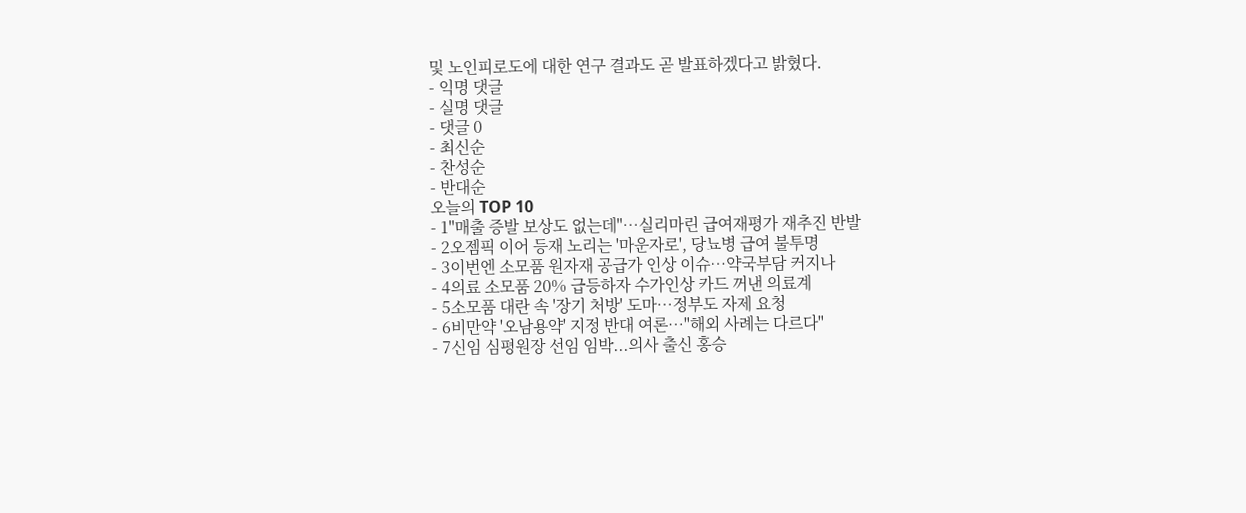및 노인피로도에 대한 연구 결과도 곧 발표하겠다고 밝혔다.
- 익명 댓글
- 실명 댓글
- 댓글 0
- 최신순
- 찬성순
- 반대순
오늘의 TOP 10
- 1"매출 증발 보상도 없는데"…실리마린 급여재평가 재추진 반발
- 2오젬픽 이어 등재 노리는 '마운자로', 당뇨병 급여 불투명
- 3이번엔 소모품 원자재 공급가 인상 이슈…약국부담 커지나
- 4의료 소모품 20% 급등하자 수가인상 카드 꺼낸 의료계
- 5소모품 대란 속 '장기 처방' 도마…정부도 자제 요청
- 6비만약 '오남용약' 지정 반대 여론…"해외 사례는 다르다"
- 7신임 심평원장 선임 임박...의사 출신 홍승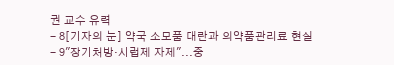권 교수 유력
- 8[기자의 눈] 약국 소모품 대란과 의약품관리료 현실
- 9"장기처방·시럽제 자제"...중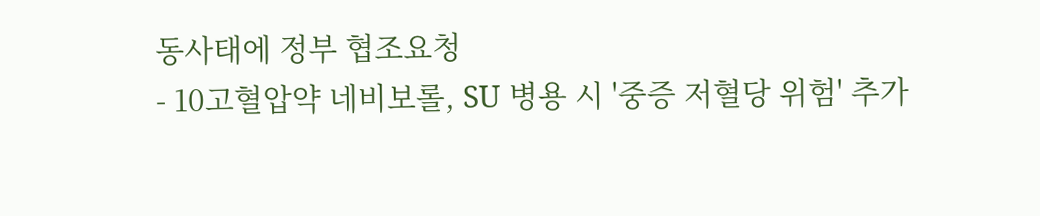동사태에 정부 협조요청
- 10고혈압약 네비보롤, SU 병용 시 '중증 저혈당 위험' 추가